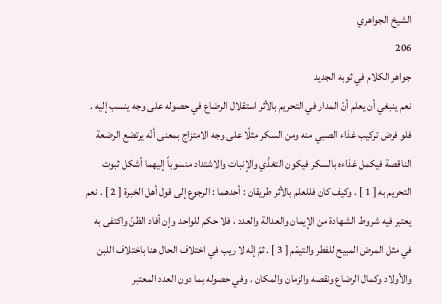الشيخ الجواهري
206
جواهر الكلام في ثوبه الجديد
نعم ينبغي أن يعلم أنّ المدار في التحريم بالأثر استقلال الرضاع في حصوله على وجه ينسب إليه . فلو فرض تركيب غذاء الصبي منه ومن السكر مثلًا على وجه الامتزاج بمعنى أنّه يرتضع الرضعة الناقصة فيكمل غذاءه بالسكر فيكون التغذّي والإنبات والاشتداد منسوباً إليهما أشكل ثبوت التحريم به [ 1 ] . وكيف كان فللعلم بالأثر طريقان : أحدهما : الرجوع إلى قول أهل الخبرة [ 2 ] . نعم يعتبر فيه شروط الشهادة من الإيمان والعدالة والعدد ، فلا حكم للواحد وإن أفاد الظنّ واكتفى به في مثل المرض المبيح للفطر والتيمّم [ 3 ] . ثمّ إنّه لا ريب في اختلاف الحال هنا باختلاف اللبن والأولاد وكمال الرضاع ونقصه والزمان والمكان . وفي حصوله بما دون العدد المعتبر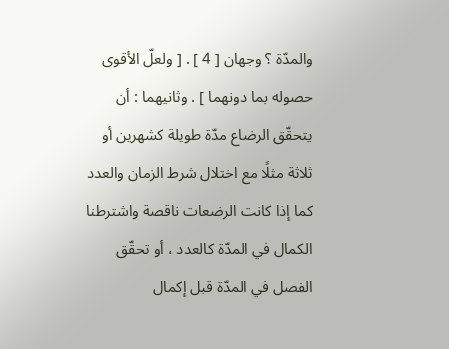والمدّة ؟ وجهان [ 4 ] . [ ولعلّ الأقوى حصوله بما دونهما ] . وثانيهما : أن يتحقّق الرضاع مدّة طويلة كشهرين أو ثلاثة مثلًا مع اختلال شرط الزمان والعدد كما إذا كانت الرضعات ناقصة واشترطنا الكمال في المدّة كالعدد ، أو تحقّق الفصل في المدّة قبل إكمال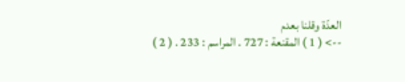العدّة وقلنا بعدم
--> ( 1 ) المقنعة : 727 . المراسم : 233 . ( 2 )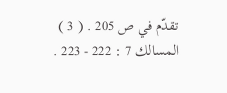تقدّم في ص 205 . ( 3 ) المسالك 7 : 222 - 223 .